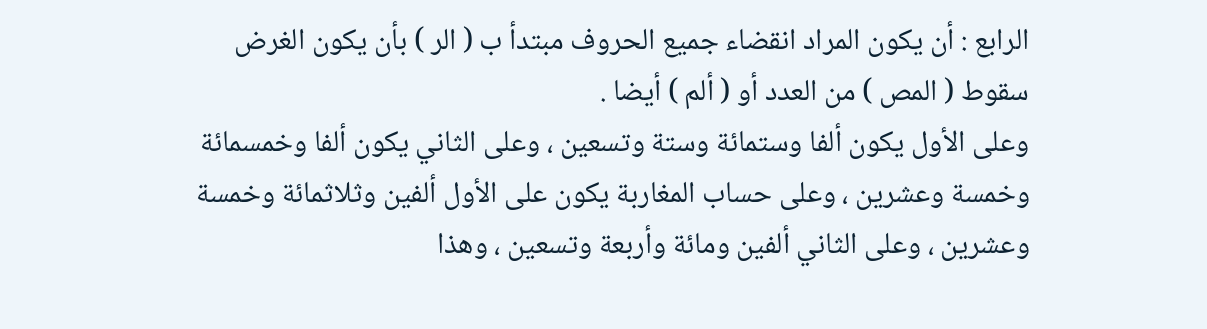الرابع : أن يكون المراد انقضاء جميع الحروف مبتدأ ب ( الر ) بأن يكون الغرض سقوط ( المص ) من العدد أو ( ألم ) أيضا .
وعلى الأول يكون ألفا وستمائة وستة وتسعين ، وعلى الثاني يكون ألفا وخمسمائة وخمسة وعشرين ، وعلى حساب المغاربة يكون على الأول ألفين وثلاثمائة وخمسة وعشرين ، وعلى الثاني ألفين ومائة وأربعة وتسعين ، وهذا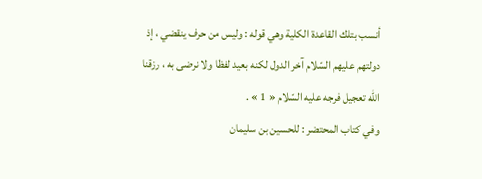أنسب بتلك القاعدة الكلية وهي قوله : وليس من حرف ينقضي ، إذ دولتهم عليهم السّلام آخر الدول لكنه بعيد لفظا ولا نرضى به ، رزقنا اللّه تعجيل فرجه عليه السّلام « 1 » .
وفي كتاب المحتضر : للحسين بن سليمان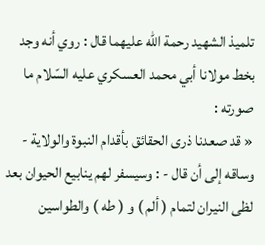تلميذ الشهيد رحمة اللّه عليهما قال : روي أنه وجد بخط مولانا أبي محمد العسكري عليه السّلام ما صورته :
« قد صعدنا ذرى الحقائق بأقدام النبوة والولاية - وساقه إلى أن قال - : وسيسفر لهم ينابيع الحيوان بعد لظى النيران لتمام ( ألم ) و ( طه ) والطواسين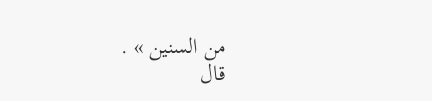من السنين » .
قال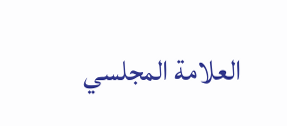العلامة المجلسي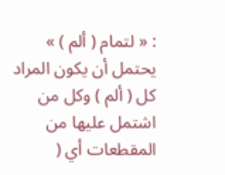: « لتمام ( ألم ) » يحتمل أن يكون المراد كل ( ألم ) وكل من اشتمل عليها من المقطعات أي (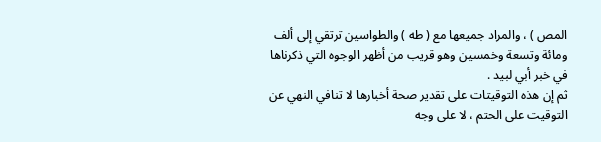المص ) ، والمراد جميعها مع ( طه ) والطواسين ترتقي إلى ألف ومائة وتسعة وخمسين وهو قريب من أظهر الوجوه التي ذكرناها في خبر أبي لبيد .
ثم إن هذه التوقيتات على تقدير صحة أخبارها لا تنافي النهي عن التوقيت على الحتم ، لا على وجه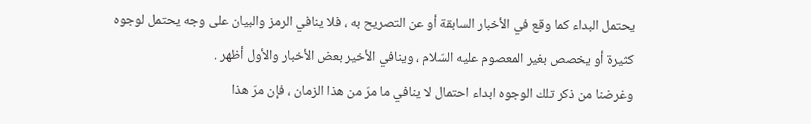يحتمل البداء كما وقع في الأخبار السابقة أو عن التصريح به ، فلا ينافي الرمز والبيان على وجه يحتمل لوجوه كثيرة أو يخصص بغير المعصوم عليه السّلام ، وينافي الأخير بعض الأخبار والأول أظهر .
وغرضنا من ذكر تلك الوجوه ابداء احتمال لا ينافي ما مرّ من هذا الزمان ، فإن مرّ هذا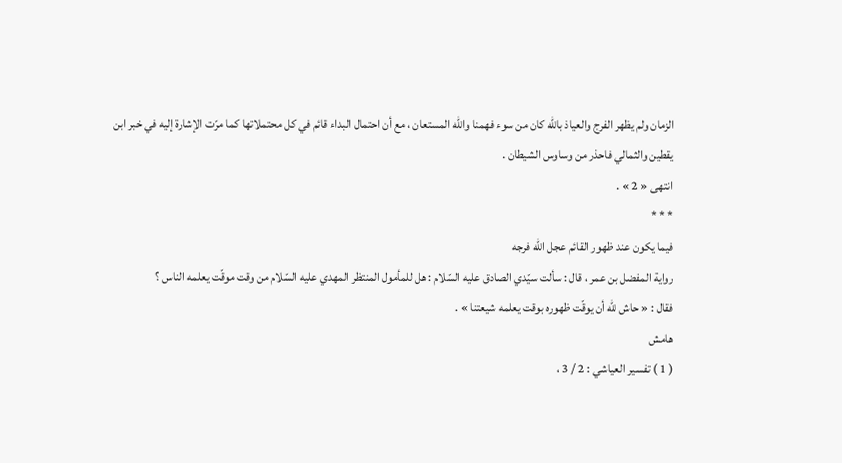الزمان ولم يظهر الفرج والعياذ باللّه كان من سوء فهمنا واللّه المستعان ، مع أن احتمال البداء قائم في كل محتملاتها كما مرّت الإشارة إليه في خبر ابن يقطين والثمالي فاحذر من وساوس الشيطان .
انتهى « 2 » .
* * *
فيما يكون عند ظهور القائم عجل اللّه فرجه
رواية المفضل بن عمر ، قال : سألت سيّدي الصادق عليه السّلام : هل للمأمول المنتظر المهدي عليه السّلام من وقت موقّت يعلمه الناس ؟
فقال : « حاش للّه أن يوقّت ظهوره بوقت يعلمه شيعتنا » .
هامش
( 1 ) تفسير العياشي : 2 / 3 ،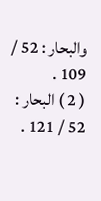والبحار : 52 / 109 .
( 2 ) البحار : 52 / 121 .